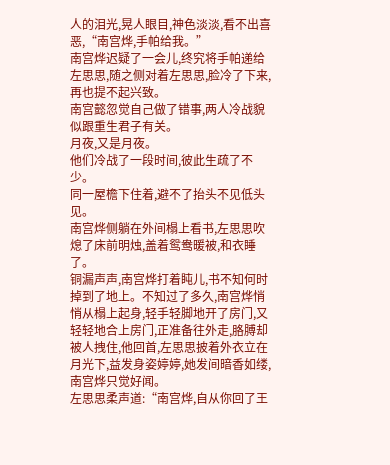人的泪光,晃人眼目,神色淡淡,看不出喜恶,“南宫烨,手帕给我。”
南宫烨迟疑了一会儿,终究将手帕递给左思思,随之侧对着左思思,脸冷了下来,再也提不起兴致。
南宫懿忽觉自己做了错事,两人冷战貌似跟重生君子有关。
月夜,又是月夜。
他们冷战了一段时间,彼此生疏了不少。
同一屋檐下住着,避不了抬头不见低头见。
南宫烨侧躺在外间榻上看书,左思思吹熄了床前明烛,盖着鸳鸯暖被,和衣睡了。
铜漏声声,南宫烨打着盹儿,书不知何时掉到了地上。不知过了多久,南宫烨悄悄从榻上起身,轻手轻脚地开了房门,又轻轻地合上房门,正准备往外走,胳膊却被人拽住,他回首,左思思披着外衣立在月光下,益发身姿婷婷,她发间暗香如缕,南宫烨只觉好闻。
左思思柔声道:“南宫烨,自从你回了王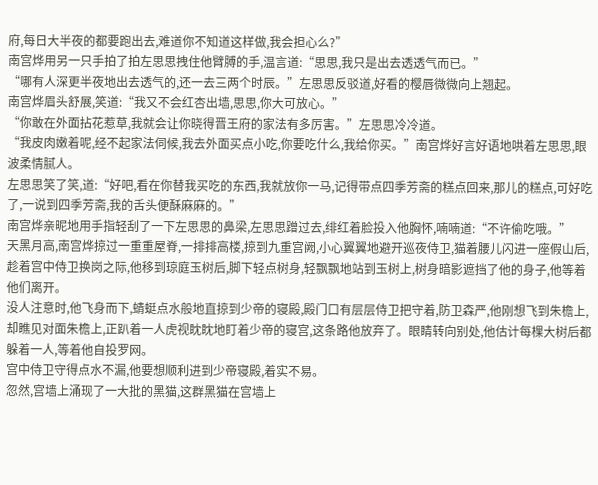府,每日大半夜的都要跑出去,难道你不知道这样做,我会担心么?”
南宫烨用另一只手拍了拍左思思拽住他臂膊的手,温言道:“思思,我只是出去透透气而已。”
“哪有人深更半夜地出去透气的,还一去三两个时辰。”左思思反驳道,好看的樱唇微微向上翘起。
南宫烨眉头舒展,笑道:“我又不会红杏出墙,思思,你大可放心。”
“你敢在外面拈花惹草,我就会让你晓得晋王府的家法有多厉害。”左思思冷冷道。
“我皮肉嫩着呢,经不起家法伺候,我去外面买点小吃,你要吃什么,我给你买。”南宫烨好言好语地哄着左思思,眼波柔情腻人。
左思思笑了笑,道:“好吧,看在你替我买吃的东西,我就放你一马,记得带点四季芳斋的糕点回来,那儿的糕点,可好吃了,一说到四季芳斋,我的舌头便酥麻麻的。”
南宫烨亲昵地用手指轻刮了一下左思思的鼻梁,左思思蹭过去,绯红着脸投入他胸怀,喃喃道:“不许偷吃哦。”
天黑月高,南宫烨掠过一重重屋脊,一排排高楼,掠到九重宫阙,小心翼翼地避开巡夜侍卫,猫着腰儿闪进一座假山后,趁着宫中侍卫换岗之际,他移到琼庭玉树后,脚下轻点树身,轻飘飘地站到玉树上,树身暗影遮挡了他的身子,他等着他们离开。
没人注意时,他飞身而下,蜻蜓点水般地直掠到少帝的寝殿,殿门口有层层侍卫把守着,防卫森严,他刚想飞到朱檐上,却瞧见对面朱檐上,正趴着一人虎视眈眈地盯着少帝的寝宫,这条路他放弃了。眼睛转向别处,他估计每棵大树后都躲着一人,等着他自投罗网。
宫中侍卫守得点水不漏,他要想顺利进到少帝寝殿,着实不易。
忽然,宫墙上涌现了一大批的黑猫,这群黑猫在宫墙上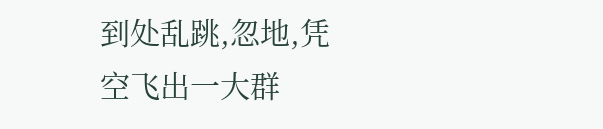到处乱跳,忽地,凭空飞出一大群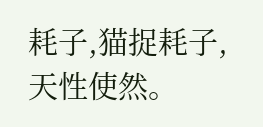耗子,猫捉耗子,天性使然。